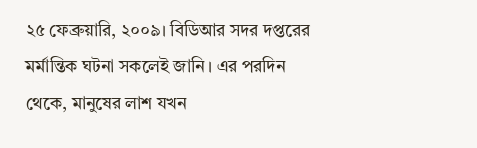২৫ ফেব্রুয়ারি, ২০০৯। বিডিআর সদর দপ্তরের মর্মান্তিক ঘটনা সকলেই জানি। এর পরদিন থেকে, মানুষের লাশ যখন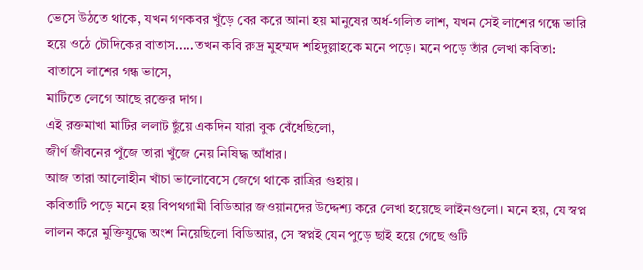ভেসে উঠতে থাকে, যখন গণকবর খুঁড়ে বের করে আনা হয় মানুষের অর্ধ-গলিত লাশ, যখন সেই লাশের গন্ধে ভারি হয়ে ওঠে চৌদিকের বাতাস.....তখন কবি রুদ্র মুহম্মদ শহিদুল্লাহকে মনে পড়ে। মনে পড়ে তাঁর লেখা কবিতা:
বাতাসে লাশের গন্ধ ভাসে,
মাটিতে লেগে আছে রক্তের দাগ।
এই রক্তমাখা মাটির ললাট ছুঁয়ে একদিন যারা বুক বেঁধেছিলো,
জীর্ণ জীবনের পুঁজে তারা খুঁজে নেয় নিষিদ্ধ আঁধার।
আজ তারা আলোহীন খাঁচা ভালোবেসে জেগে থাকে রাত্রির গুহায়।
কবিতাটি পড়ে মনে হয় বিপথগামী বিডিআর জওয়ানদের উদ্দেশ্য করে লেখা হয়েছে লাইনগুলো। মনে হয়, যে স্বপ্ন লালন করে মুক্তিযুদ্ধে অংশ নিয়েছিলো বিডিআর, সে স্বপ্নই যেন পুড়ে ছাই হয়ে গেছে গুটি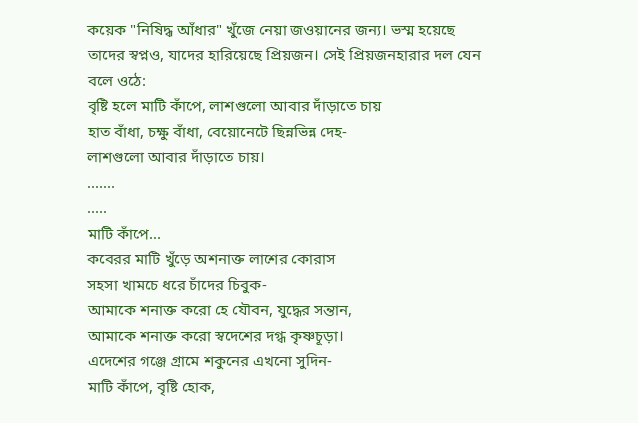কয়েক "নিষিদ্ধ আঁধার" খুঁজে নেয়া জওয়ানের জন্য। ভস্ম হয়েছে তাদের স্বপ্নও, যাদের হারিয়েছে প্রিয়জন। সেই প্রিয়জনহারার দল যেন বলে ওঠে:
বৃষ্টি হলে মাটি কাঁপে, লাশগুলো আবার দাঁড়াতে চায়
হাত বাঁধা, চক্ষু বাঁধা, বেয়োনেটে ছিন্নভিন্ন দেহ-
লাশগুলো আবার দাঁড়াতে চায়।
.......
.....
মাটি কাঁপে...
কবেরর মাটি খুঁড়ে অশনাক্ত লাশের কোরাস
সহসা খামচে ধরে চাঁদের চিবুক-
আমাকে শনাক্ত করো হে যৌবন, যুদ্ধের সন্তান,
আমাকে শনাক্ত করো স্বদেশের দগ্ধ কৃষ্ণচূড়া।
এদেশের গঞ্জে গ্রামে শকুনের এখনো সুদিন-
মাটি কাঁপে, বৃষ্টি হোক,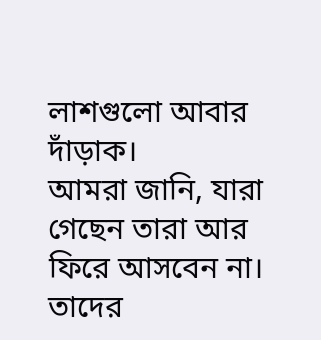লাশগুলো আবার দাঁড়াক।
আমরা জানি, যারা গেছেন তারা আর ফিরে আসবেন না। তাদের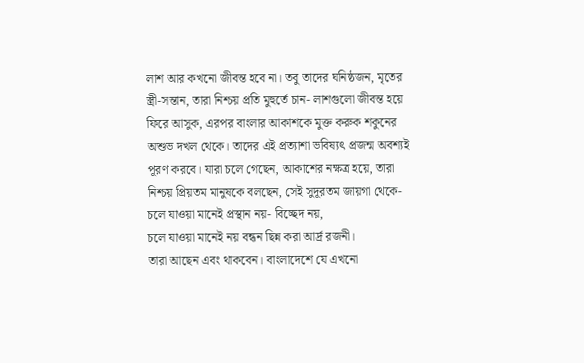লাশ আর কখনো জীবন্ত হবে না। তবু তাদের ঘনিষ্ঠজন, মৃতের স্ত্রী-সন্তান, তারা নিশ্চয় প্রতি মুহুর্তে চান- লাশগুলো জীবন্ত হয়ে ফিরে আসুক, এরপর বাংলার আকাশকে মুক্ত করুক শকুনের অশুভ দখল থেকে। তাদের এই প্রত্যাশা ভবিষ্যৎ প্রজন্ম অবশ্যই পূরণ করবে। যারা চলে গেছেন, আকাশের নক্ষত্র হয়ে, তারা নিশ্চয় প্রিয়তম মানুষকে বলছেন, সেই সুদূরতম জায়গা থেকে-
চলে যাওয়া মানেই প্রস্থান নয়- বিচ্ছেদ নয়,
চলে যাওয়া মানেই নয় বন্ধন ছিন্ন করা আর্দ্র রজনী।
তারা আছেন এবং থাকবেন। বাংলাদেশে যে এখনো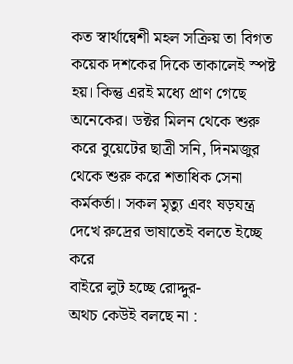কত স্বার্থান্বেশী মহল সক্রিয় তা বিগত কয়েক দশকের দিকে তাকালেই স্পষ্ট হয়। কিন্তু এরই মধ্যে প্রাণ গেছে অনেকের। ডক্টর মিলন থেকে শুরু করে বুয়েটের ছাত্রী সনি, দিনমজুর থেকে শুরু করে শতাধিক সেনা কর্মকর্তা। সকল মৃত্যু এবং ষড়যন্ত্র দেখে রুদ্রের ভাষাতেই বলতে ইচ্ছে করে
বাইরে লুট হচ্ছে রোদ্দুর-
অথচ কেউই বলছে না :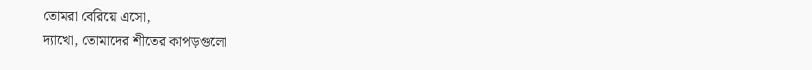তোমরা বেরিয়ে এসো,
দ্যাখো, তোমাদের শীতের কাপড়গুলো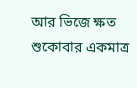আর ভিজে ক্ষত শুকোবার একমাত্র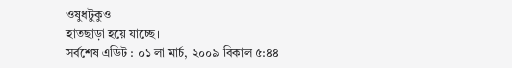ওষুধটুকুও
হাতছাড়া হয়ে যাচ্ছে।
সর্বশেষ এডিট : ০১ লা মার্চ, ২০০৯ বিকাল ৫:৪৪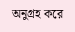অনুগ্রহ করে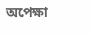অপেক্ষা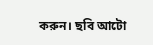করুন। ছবি আটো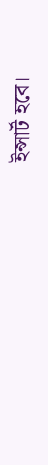ইন্সার্ট হবে।